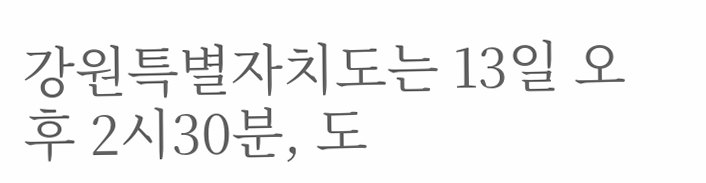강원특별자치도는 13일 오후 2시30분, 도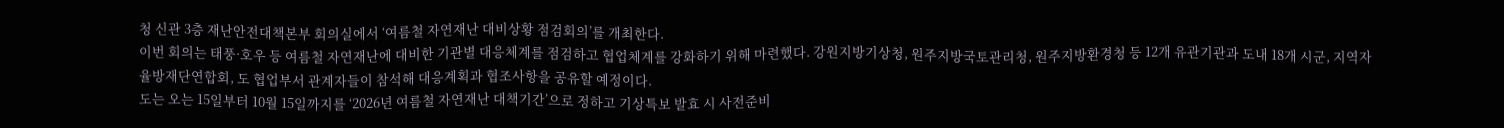청 신관 3층 재난안전대책본부 회의실에서 ‘여름철 자연재난 대비상황 점검회의’를 개최한다.
이번 회의는 태풍·호우 등 여름철 자연재난에 대비한 기관별 대응체계를 점검하고 협업체계를 강화하기 위해 마련했다. 강원지방기상청, 원주지방국토관리청, 원주지방환경청 등 12개 유관기관과 도내 18개 시군, 지역자율방재단연합회, 도 협업부서 관계자들이 참석해 대응계획과 협조사항을 공유할 예정이다.
도는 오는 15일부터 10월 15일까지를 ‘2026년 여름철 자연재난 대책기간’으로 정하고 기상특보 발효 시 사전준비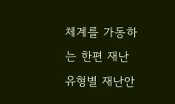체계를 가동하는 한편 재난 유형별 재난안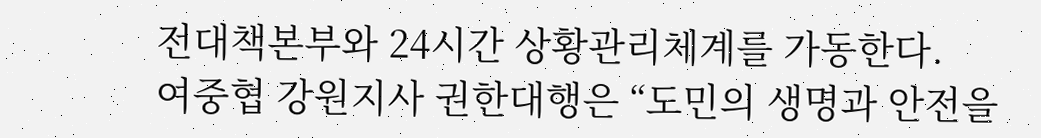전대책본부와 24시간 상황관리체계를 가동한다.
여중협 강원지사 권한대행은 “도민의 생명과 안전을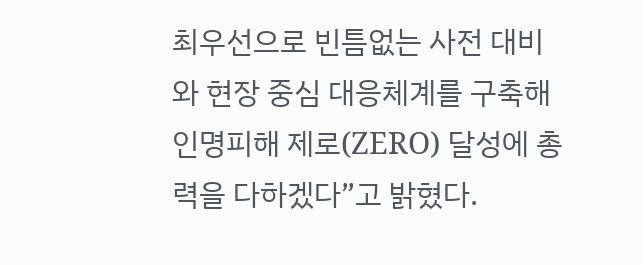최우선으로 빈틈없는 사전 대비와 현장 중심 대응체계를 구축해 인명피해 제로(ZERO) 달성에 총력을 다하겠다”고 밝혔다.